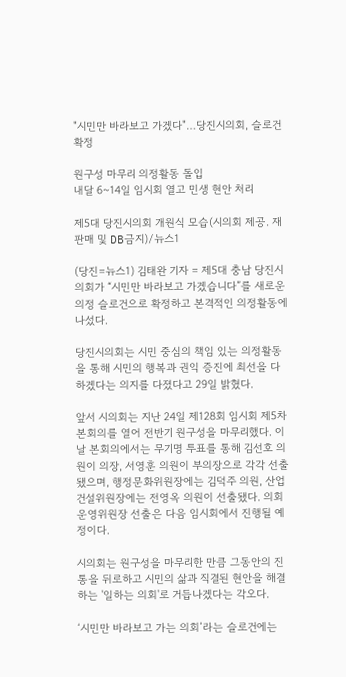"시민만 바라보고 가겠다"…당진시의회, 슬로건 확정

원구성 마무리 의정활동 돌입
내달 6~14일 임시회 열고 민생 현안 처리

제5대 당진시의회 개원식 모습(시의회 제공. 재판매 및 DB금지)/뉴스1

(당진=뉴스1) 김태완 기자 = 제5대 충남 당진시의회가 “시민만 바라보고 가겠습니다”를 새로운 의정 슬로건으로 확정하고 본격적인 의정활동에 나섰다.

당진시의회는 시민 중심의 책임 있는 의정활동을 통해 시민의 행복과 권익 증진에 최선을 다하겠다는 의지를 다졌다고 29일 밝혔다.

앞서 시의회는 지난 24일 제128회 임시회 제5차 본회의를 열어 전반기 원구성을 마무리했다. 이날 본회의에서는 무기명 투표를 통해 김선호 의원이 의장, 서영훈 의원이 부의장으로 각각 선출됐으며, 행정문화위원장에는 김덕주 의원, 산업건설위원장에는 전영옥 의원이 선출됐다. 의회운영위원장 선출은 다음 임시회에서 진행될 예정이다.

시의회는 원구성을 마무리한 만큼 그동안의 진통을 뒤로하고 시민의 삶과 직결된 현안을 해결하는 '일하는 의회'로 거듭나겠다는 각오다.

‘시민만 바라보고 가는 의회’라는 슬로건에는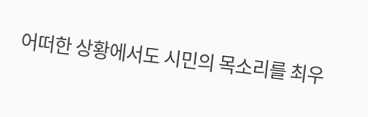어떠한 상황에서도 시민의 목소리를 최우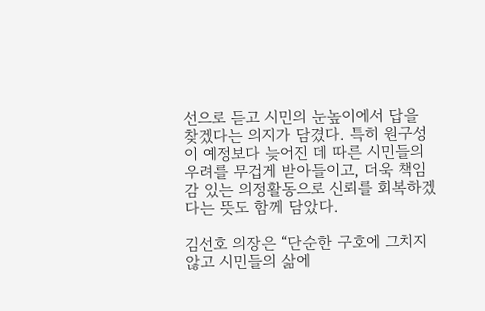선으로 듣고 시민의 눈높이에서 답을 찾겠다는 의지가 담겼다. 특히 원구성이 예정보다 늦어진 데 따른 시민들의 우려를 무겁게 받아들이고, 더욱 책임감 있는 의정활동으로 신뢰를 회복하겠다는 뜻도 함께 담았다.

김선호 의장은 “단순한 구호에 그치지 않고 시민들의 삶에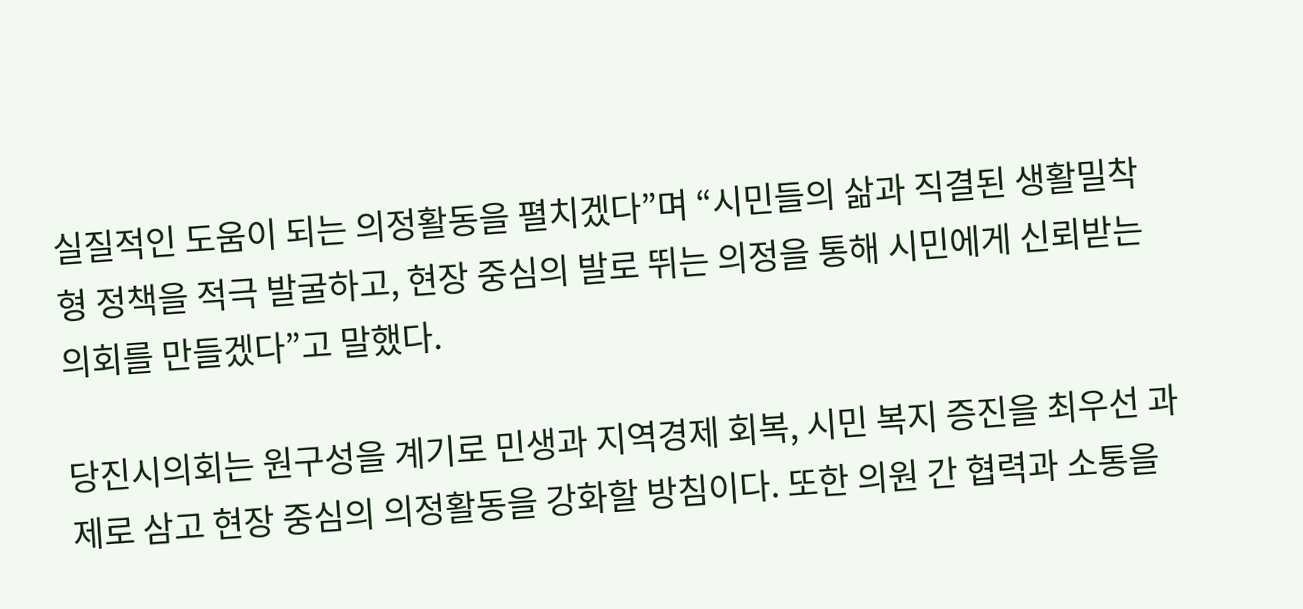실질적인 도움이 되는 의정활동을 펼치겠다”며 “시민들의 삶과 직결된 생활밀착형 정책을 적극 발굴하고, 현장 중심의 발로 뛰는 의정을 통해 시민에게 신뢰받는 의회를 만들겠다”고 말했다.

당진시의회는 원구성을 계기로 민생과 지역경제 회복, 시민 복지 증진을 최우선 과제로 삼고 현장 중심의 의정활동을 강화할 방침이다. 또한 의원 간 협력과 소통을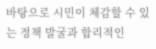바탕으로 시민이 체감할 수 있는 정책 발굴과 합리적인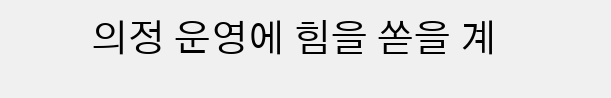의정 운영에 힘을 쏟을 계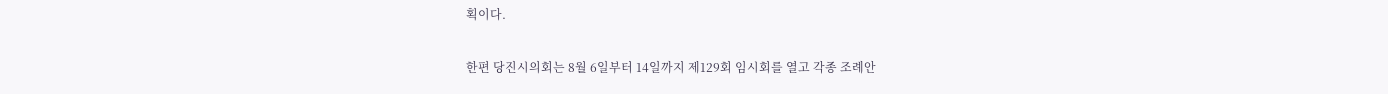획이다.

한편 당진시의회는 8월 6일부터 14일까지 제129회 임시회를 열고 각종 조례안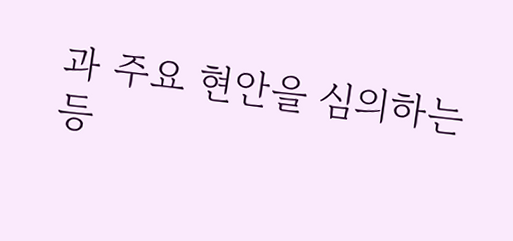과 주요 현안을 심의하는 등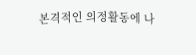본격적인 의정활동에 나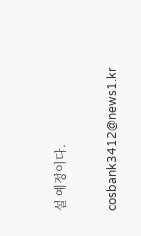설 예정이다.

cosbank3412@news1.kr